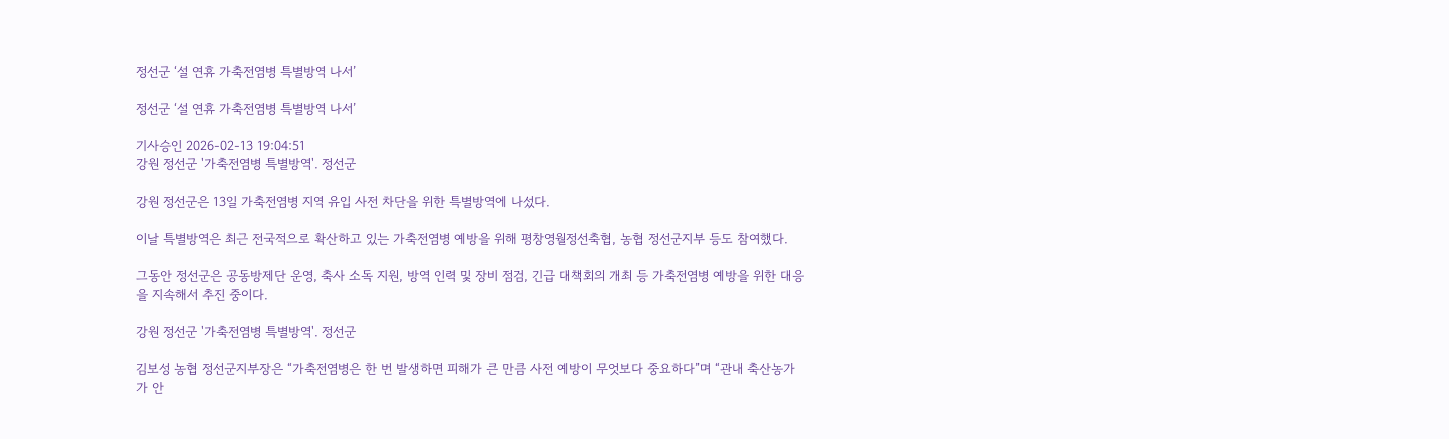정선군 ‘설 연휴 가축전염병 특별방역 나서’

정선군 ‘설 연휴 가축전염병 특별방역 나서’

기사승인 2026-02-13 19:04:51
강원 정선군 '가축전염병 특별방역'. 정선군

강원 정선군은 13일 가축전염병 지역 유입 사전 차단을 위한 특별방역에 나섰다.

이날 특별방역은 최근 전국적으로 확산하고 있는 가축전염병 예방을 위해 평창영월정선축협, 농협 정선군지부 등도 참여했다.

그동안 정선군은 공동방제단 운영, 축사 소독 지원, 방역 인력 및 장비 점검, 긴급 대책회의 개최 등 가축전염병 예방을 위한 대응을 지속해서 추진 중이다.

강원 정선군 '가축전염병 특별방역'. 정선군

김보성 농협 정선군지부장은 “가축전염병은 한 번 발생하면 피해가 큰 만큼 사전 예방이 무엇보다 중요하다”며 “관내 축산농가가 안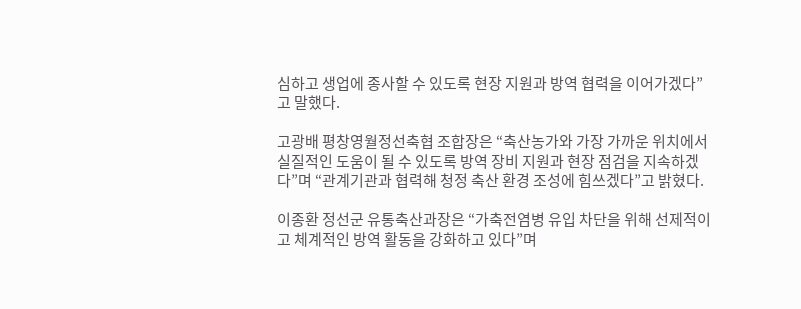심하고 생업에 종사할 수 있도록 현장 지원과 방역 협력을 이어가겠다”고 말했다.

고광배 평창영월정선축협 조합장은 “축산농가와 가장 가까운 위치에서 실질적인 도움이 될 수 있도록 방역 장비 지원과 현장 점검을 지속하겠다”며 “관계기관과 협력해 청정 축산 환경 조성에 힘쓰겠다”고 밝혔다.

이종환 정선군 유통축산과장은 “가축전염병 유입 차단을 위해 선제적이고 체계적인 방역 활동을 강화하고 있다”며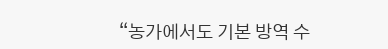“농가에서도 기본 방역 수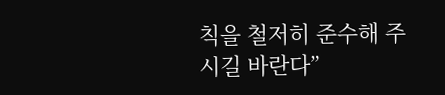칙을 철저히 준수해 주시길 바란다”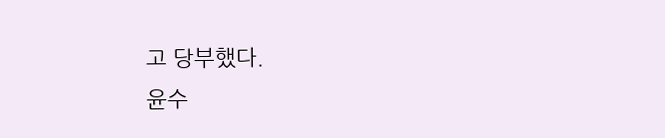고 당부했다.
윤수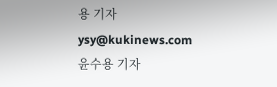용 기자
ysy@kukinews.com
윤수용 기자